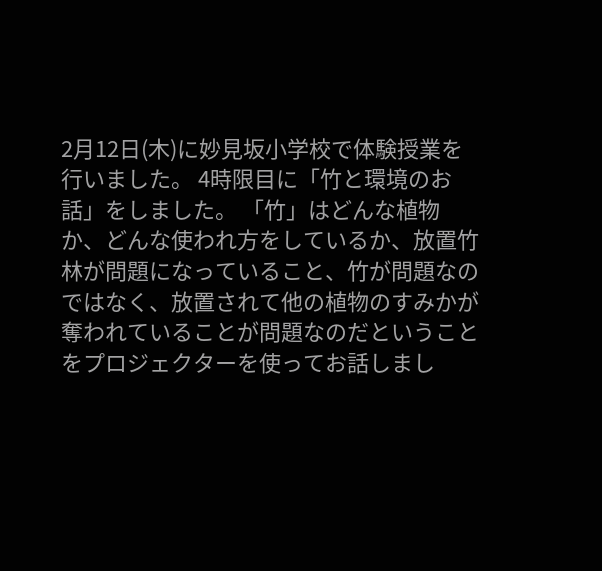2月12日(木)に妙見坂小学校で体験授業を行いました。 4時限目に「竹と環境のお話」をしました。 「竹」はどんな植物か、どんな使われ方をしているか、放置竹林が問題になっていること、竹が問題なのではなく、放置されて他の植物のすみかが奪われていることが問題なのだということをプロジェクターを使ってお話しまし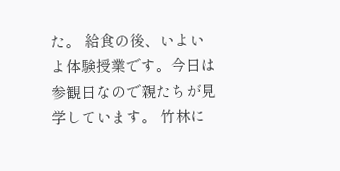た。 給食の後、いよいよ体験授業です。今日は参観日なので親たちが見学しています。 竹林に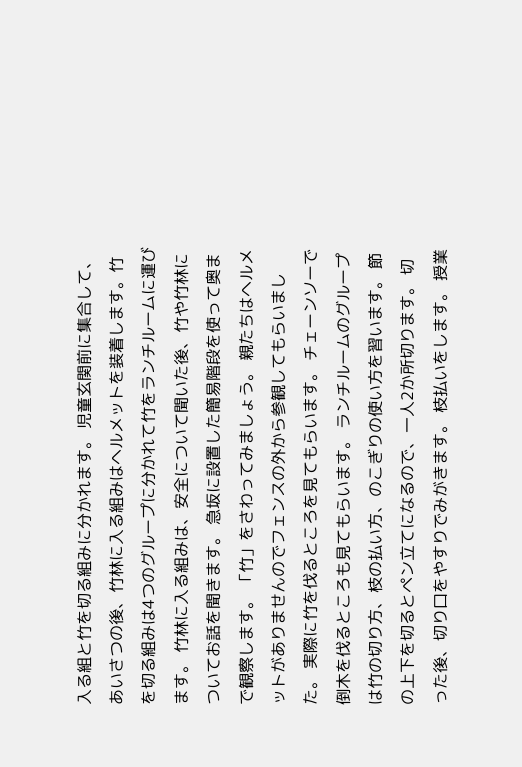入る組と竹を切る組みに分かれます。 児童玄関前に集合して、あいさつの後、竹林に入る組みはヘルメットを装着します。竹を切る組みは4つのグループに分かれて竹をランチルームに運びます。 竹林に入る組みは、安全について聞いた後、竹や竹林についてお話を聞きます。 急坂に設置した簡易階段を使って奥まで観察します。 「竹」をさわってみましょう。 親たちはヘルメットがありませんのでフェンスの外から参観してもらいました。 実際に竹を伐るところを見てもらいます。 チェーンソーで倒木を伐るところも見てもらいます。 ランチルームのグループは竹の切り方、枝の払い方、のこぎりの使い方を習います。 節の上下を切るとペン立てになるので、一人2か所切ります。 切った後、切り口をやすりでみがきます。 枝払いをします。 授業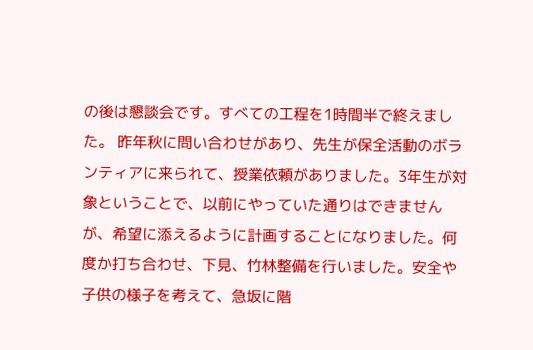の後は懇談会です。すべての工程を1時間半で終えました。 昨年秋に問い合わせがあり、先生が保全活動のボランティアに来られて、授業依頼がありました。3年生が対象ということで、以前にやっていた通りはできませんが、希望に添えるように計画することになりました。何度か打ち合わせ、下見、竹林整備を行いました。安全や子供の様子を考えて、急坂に階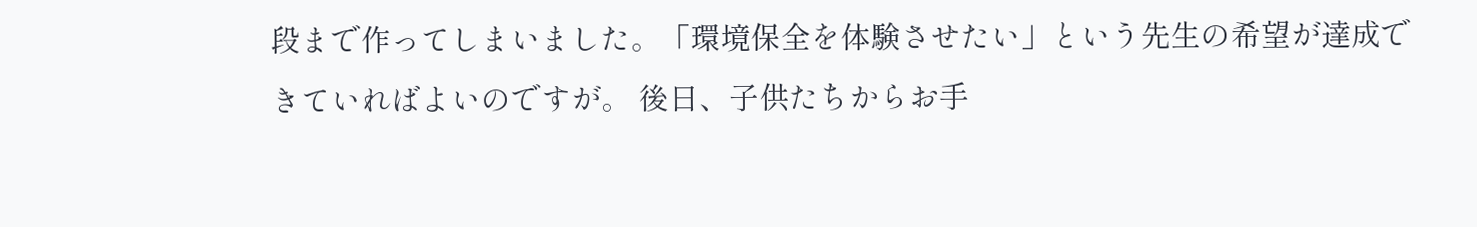段まで作ってしまいました。「環境保全を体験させたい」という先生の希望が達成できていればよいのですが。 後日、子供たちからお手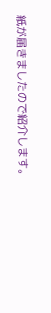紙が届きましたので紹介します。